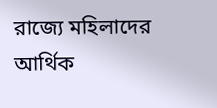রাজ্যে মহিলাদের আর্থিক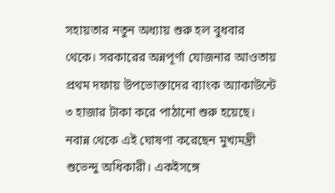সহায়তার নতুন অধ্যায় শুরু হল বুধবার থেকে। সরকারের অন্নপূর্ণা যোজনার আওতায় প্রথম দফায় উপভোক্তাদের ব্যাংক অ্যাকাউন্টে ৩ হাজার টাকা করে পাঠানো শুরু হয়েছে। নবান্ন থেকে এই ঘোষণা করেছেন মুখ্যমন্ত্রী শুভেন্দু অধিকারী। একইসঙ্গে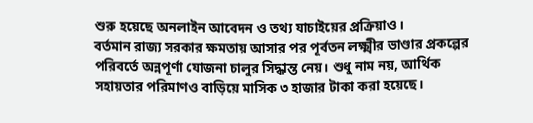শুরু হয়েছে অনলাইন আবেদন ও তথ্য যাচাইয়ের প্রক্রিয়াও।
বর্তমান রাজ্য সরকার ক্ষমতায় আসার পর পূর্বতন লক্ষ্মীর ভাণ্ডার প্রকল্পের পরিবর্তে অন্নপূর্ণা যোজনা চালুর সিদ্ধান্ত নেয়। শুধু নাম নয়, আর্থিক সহায়তার পরিমাণও বাড়িয়ে মাসিক ৩ হাজার টাকা করা হয়েছে।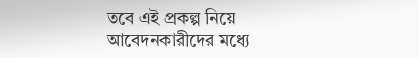তবে এই প্রকল্প নিয়ে আবেদনকারীদের মধ্যে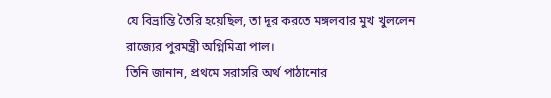যে বিভ্রান্তি তৈরি হয়েছিল, তা দূর করতে মঙ্গলবার মুখ খুললেন রাজ্যের পুরমন্ত্রী অগ্নিমিত্রা পাল।
তিনি জানান, প্রথমে সরাসরি অর্থ পাঠানোর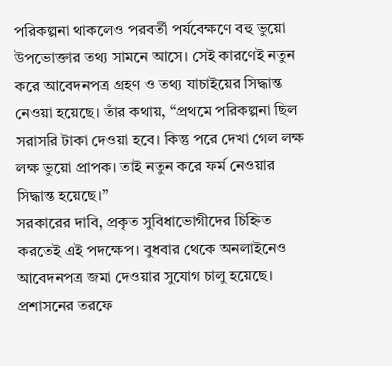পরিকল্পনা থাকলেও পরবর্তী পর্যবেক্ষণে বহু ভুয়ো উপভোক্তার তথ্য সামনে আসে। সেই কারণেই নতুন করে আবেদনপত্র গ্রহণ ও তথ্য যাচাইয়ের সিদ্ধান্ত নেওয়া হয়েছে। তাঁর কথায়, “প্রথমে পরিকল্পনা ছিল সরাসরি টাকা দেওয়া হবে। কিন্তু পরে দেখা গেল লক্ষ লক্ষ ভুয়ো প্রাপক। তাই নতুন করে ফর্ম নেওয়ার সিদ্ধান্ত হয়েছে।”
সরকারের দাবি, প্রকৃত সুবিধাভোগীদের চিহ্নিত করতেই এই পদক্ষেপ। বুধবার থেকে অনলাইনেও আবেদনপত্র জমা দেওয়ার সুযোগ চালু হয়েছে। প্রশাসনের তরফে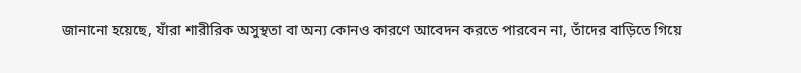জানানো হয়েছে, যাঁরা শারীরিক অসুস্থতা বা অন্য কোনও কারণে আবেদন করতে পারবেন না, তাঁদের বাড়িতে গিয়ে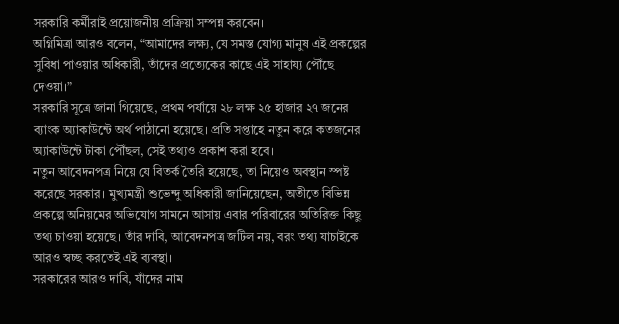সরকারি কর্মীরাই প্রয়োজনীয় প্রক্রিয়া সম্পন্ন করবেন।
অগ্নিমিত্রা আরও বলেন, “আমাদের লক্ষ্য, যে সমস্ত যোগ্য মানুষ এই প্রকল্পের সুবিধা পাওয়ার অধিকারী, তাঁদের প্রত্যেকের কাছে এই সাহায্য পৌঁছে দেওয়া।”
সরকারি সূত্রে জানা গিয়েছে, প্রথম পর্যায়ে ২৮ লক্ষ ২৫ হাজার ২৭ জনের ব্যাংক অ্যাকাউন্টে অর্থ পাঠানো হয়েছে। প্রতি সপ্তাহে নতুন করে কতজনের অ্যাকাউন্টে টাকা পৌঁছল, সেই তথ্যও প্রকাশ করা হবে।
নতুন আবেদনপত্র নিয়ে যে বিতর্ক তৈরি হয়েছে, তা নিয়েও অবস্থান স্পষ্ট করেছে সরকার। মুখ্যমন্ত্রী শুভেন্দু অধিকারী জানিয়েছেন, অতীতে বিভিন্ন প্রকল্পে অনিয়মের অভিযোগ সামনে আসায় এবার পরিবারের অতিরিক্ত কিছু তথ্য চাওয়া হয়েছে। তাঁর দাবি, আবেদনপত্র জটিল নয়, বরং তথ্য যাচাইকে আরও স্বচ্ছ করতেই এই ব্যবস্থা।
সরকারের আরও দাবি, যাঁদের নাম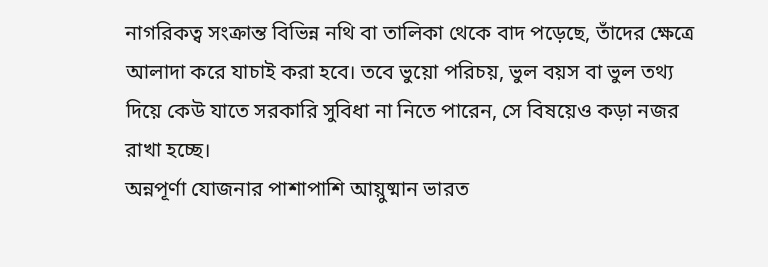নাগরিকত্ব সংক্রান্ত বিভিন্ন নথি বা তালিকা থেকে বাদ পড়েছে, তাঁদের ক্ষেত্রে আলাদা করে যাচাই করা হবে। তবে ভুয়ো পরিচয়, ভুল বয়স বা ভুল তথ্য দিয়ে কেউ যাতে সরকারি সুবিধা না নিতে পারেন, সে বিষয়েও কড়া নজর রাখা হচ্ছে।
অন্নপূর্ণা যোজনার পাশাপাশি আয়ুষ্মান ভারত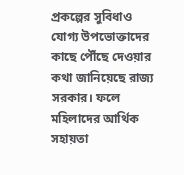প্রকল্পের সুবিধাও যোগ্য উপভোক্তাদের কাছে পৌঁছে দেওয়ার কথা জানিয়েছে রাজ্য সরকার। ফলে মহিলাদের আর্থিক সহায়তা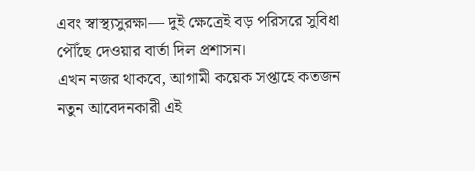এবং স্বাস্থ্যসুরক্ষা— দুই ক্ষেত্রেই বড় পরিসরে সুবিধা পৌঁছে দেওয়ার বার্তা দিল প্রশাসন।
এখন নজর থাকবে, আগামী কয়েক সপ্তাহে কতজন নতুন আবেদনকারী এই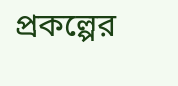প্রকল্পের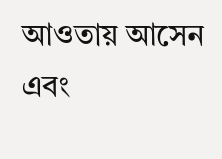আওতায় আসেন এবং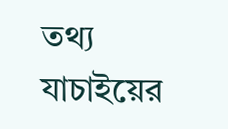তথ্য যাচাইয়ের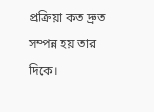প্রক্রিয়া কত দ্রুত সম্পন্ন হয় তার দিকে।